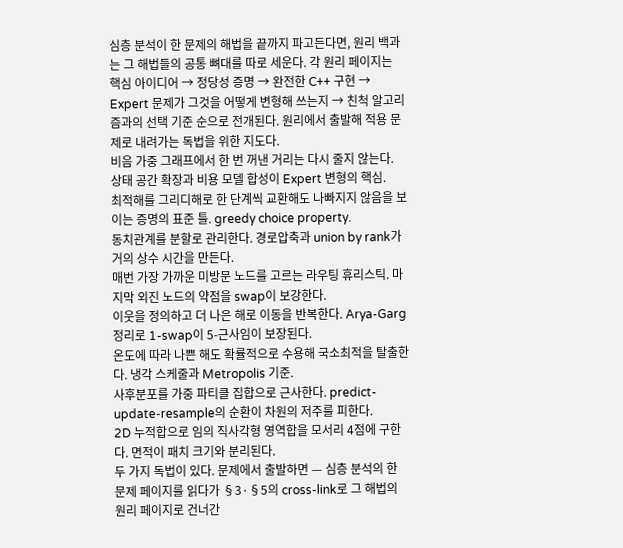심층 분석이 한 문제의 해법을 끝까지 파고든다면, 원리 백과는 그 해법들의 공통 뼈대를 따로 세운다. 각 원리 페이지는 핵심 아이디어 → 정당성 증명 → 완전한 C++ 구현 → Expert 문제가 그것을 어떻게 변형해 쓰는지 → 친척 알고리즘과의 선택 기준 순으로 전개된다. 원리에서 출발해 적용 문제로 내려가는 독법을 위한 지도다.
비음 가중 그래프에서 한 번 꺼낸 거리는 다시 줄지 않는다. 상태 공간 확장과 비용 모델 합성이 Expert 변형의 핵심.
최적해를 그리디해로 한 단계씩 교환해도 나빠지지 않음을 보이는 증명의 표준 틀. greedy choice property.
동치관계를 분할로 관리한다. 경로압축과 union by rank가 거의 상수 시간을 만든다.
매번 가장 가까운 미방문 노드를 고르는 라우팅 휴리스틱. 마지막 외진 노드의 약점을 swap이 보강한다.
이웃을 정의하고 더 나은 해로 이동을 반복한다. Arya-Garg 정리로 1-swap이 5-근사임이 보장된다.
온도에 따라 나쁜 해도 확률적으로 수용해 국소최적을 탈출한다. 냉각 스케줄과 Metropolis 기준.
사후분포를 가중 파티클 집합으로 근사한다. predict-update-resample의 순환이 차원의 저주를 피한다.
2D 누적합으로 임의 직사각형 영역합을 모서리 4점에 구한다. 면적이 패치 크기와 분리된다.
두 가지 독법이 있다. 문제에서 출발하면 — 심층 분석의 한 문제 페이지를 읽다가 §3·§5의 cross-link로 그 해법의 원리 페이지로 건너간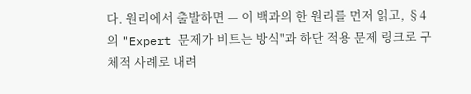다. 원리에서 출발하면 — 이 백과의 한 원리를 먼저 읽고, §4의 "Expert 문제가 비트는 방식"과 하단 적용 문제 링크로 구체적 사례로 내려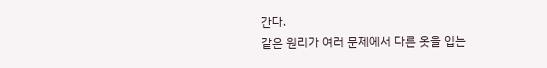간다.
같은 원리가 여러 문제에서 다른 옷을 입는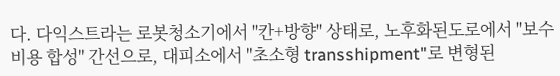다. 다익스트라는 로봇청소기에서 "칸+방향" 상태로, 노후화된도로에서 "보수비용 합성" 간선으로, 대피소에서 "초소형 transshipment"로 변형된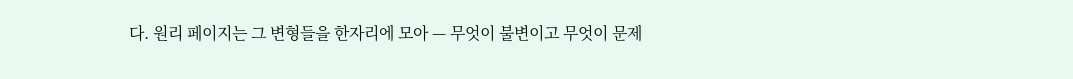다. 원리 페이지는 그 변형들을 한자리에 모아 — 무엇이 불변이고 무엇이 문제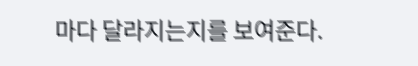마다 달라지는지를 보여준다.